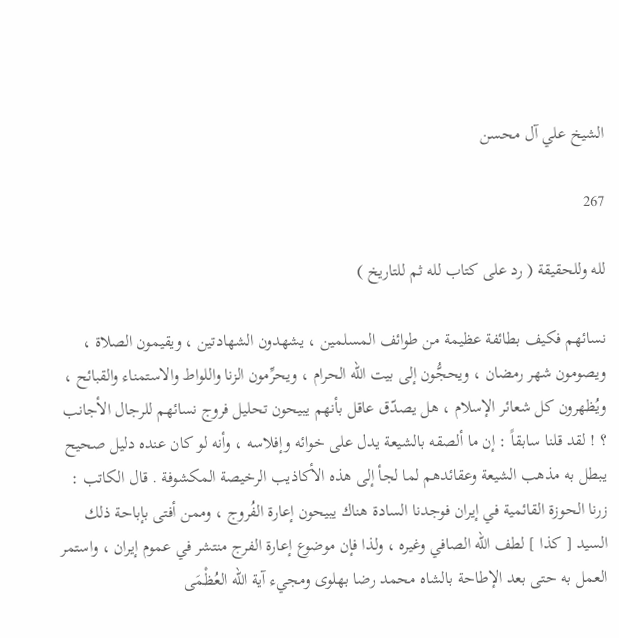الشيخ علي آل محسن

267

لله وللحقيقة ( رد على كتاب لله ثم للتاريخ )

نسائهم فكيف بطائفة عظيمة من طوائف المسلمين ، يشهدون الشهادتين ، ويقيمون الصلاة ، ويصومون شهر رمضان ، ويحجُّون إلى بيت الله الحرام ، ويحرِّمون الزنا واللواط والاستمناء والقبائح ، ويُظهرون كل شعائر الإسلام ، هل يصدّق عاقل بأنهم يبيحون تحليل فروج نسائهم للرجال الأجانب ؟ ! لقد قلنا سابقاً : إن ما ألصقه بالشيعة يدل على خوائه وإفلاسه ، وأنه لو كان عنده دليل صحيح يبطل به مذهب الشيعة وعقائدهم لما لجأ إلى هذه الأكاذيب الرخيصة المكشوفة . قال الكاتب : زرنا الحوزة القائمية في إيران فوجدنا السادة هناك يبيحون إعارة الفُروج ، وممن أفتى بإباحة ذلك السيد [ كذا ] لطف الله الصافي وغيره ، ولذا فإن موضوع إعارة الفرج منتشر في عموم إيران ، واستمر العمل به حتى بعد الإطاحة بالشاه محمد رضا بهلوى ومجيء آية الله العُظْمَى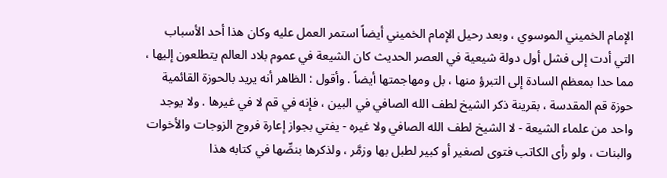الإمام الخميني الموسوي ، وبعد رحيل الإمام الخميني أيضاً استمر العمل عليه وكان هذا أحد الأسباب التي أدت إلى فشل أول دولة شيعية في العصر الحديث كان الشيعة في عموم بلاد العالم يتطلعون إليها ، مما حدا بمعظم السادة إلى التبرؤ منها ، بل ومهاجمتها أيضاً . وأقول : الظاهر أنه يريد بالحوزة القائمية حوزة قم المقدسة ، بقرينة ذكر الشيخ لطف الله الصافي في البين ، فإنه في قم لا في غيرها . ولا يوجد واحد من علماء الشيعة - لا الشيخ لطف الله الصافي ولا غيره - يفتي بجواز إعارة فروج الزوجات والأخوات والبنات ، ولو رأى الكاتب فتوى لصغير أو كبير لطبل بها وزمَّر ، ولذكرها بنصِّها في كتابه هذا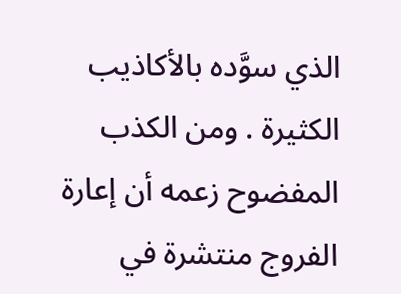الذي سوَّده بالأكاذيب الكثيرة . ومن الكذب المفضوح زعمه أن إعارة الفروج منتشرة في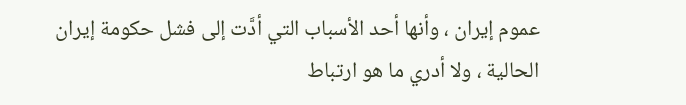عموم إيران ، وأنها أحد الأسباب التي أدَّت إلى فشل حكومة إيران الحالية ، ولا أدري ما هو ارتباط